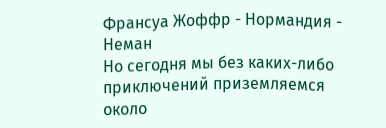Франсуа Жоффр - Нормандия - Неман
Но сегодня мы без каких-либо приключений приземляемся около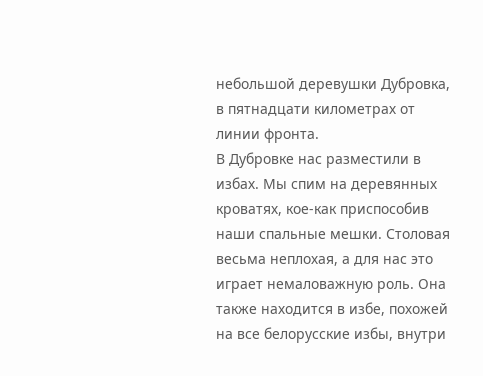небольшой деревушки Дубровка, в пятнадцати километрах от линии фронта.
В Дубровке нас разместили в избах. Мы спим на деревянных кроватях, кое-как приспособив наши спальные мешки. Столовая весьма неплохая, а для нас это играет немаловажную роль. Она также находится в избе, похожей на все белорусские избы, внутри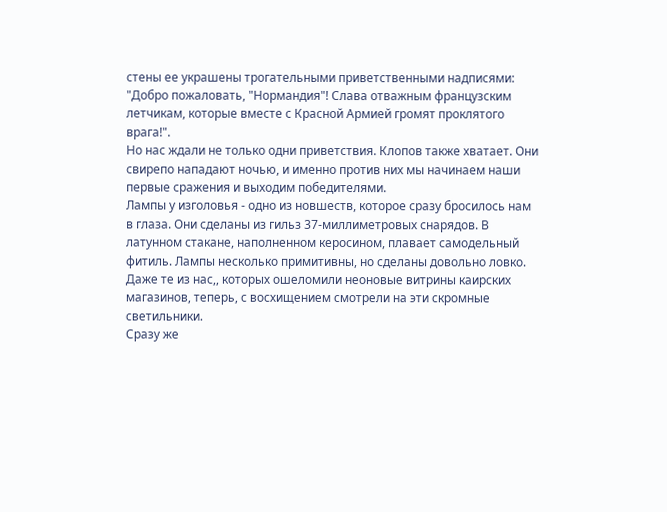стены ее украшены трогательными приветственными надписями: "Добро пожаловать, "Нормандия"! Слава отважным французским летчикам, которые вместе с Красной Армией громят проклятого врага!".
Но нас ждали не только одни приветствия. Клопов также хватает. Они свирепо нападают ночью, и именно против них мы начинаем наши первые сражения и выходим победителями.
Лампы у изголовья - одно из новшеств, которое сразу бросилось нам в глаза. Они сделаны из гильз 37-миллиметровых снарядов. В латунном стакане, наполненном керосином, плавает самодельный фитиль. Лампы несколько примитивны, но сделаны довольно ловко. Даже те из нас,, которых ошеломили неоновые витрины каирских магазинов, теперь, с восхищением смотрели на эти скромные светильники.
Сразу же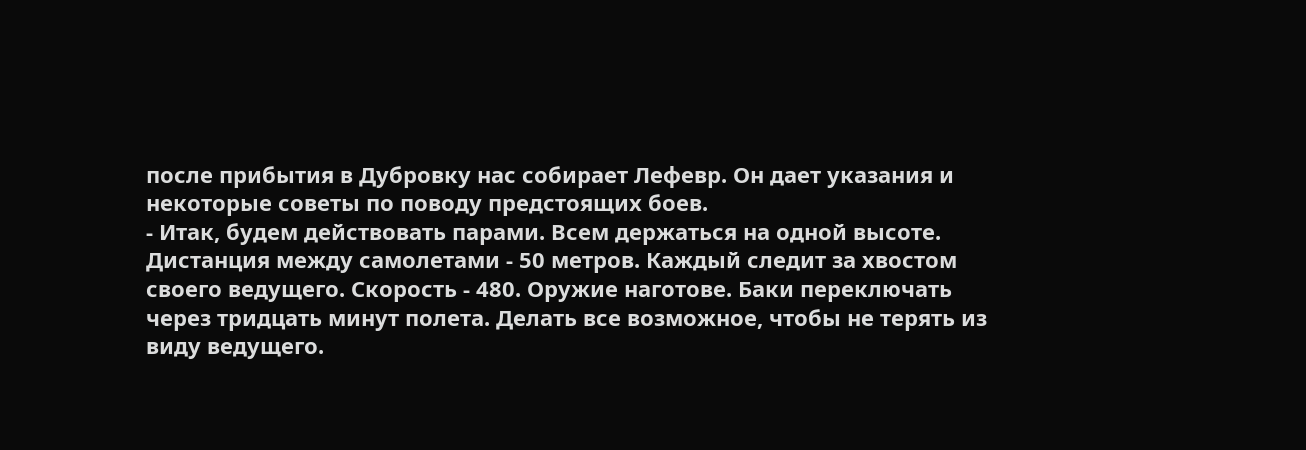после прибытия в Дубровку нас собирает Лефевр. Он дает указания и некоторые советы по поводу предстоящих боев.
- Итак, будем действовать парами. Всем держаться на одной высоте. Дистанция между самолетами - 50 метров. Каждый следит за хвостом своего ведущего. Скорость - 480. Оружие наготове. Баки переключать через тридцать минут полета. Делать все возможное, чтобы не терять из виду ведущего.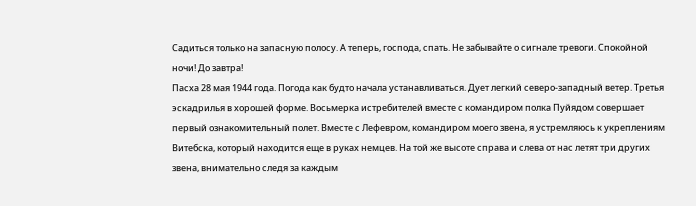Садиться только на запасную полосу. А теперь, господа, спать. Не забывайте о сигнале тревоги. Спокойной ночи! До завтра!
Пасха 28 мая 1944 года. Погода как будто начала устанавливаться. Дует легкий северо-западный ветер. Третья эскадрилья в хорошей форме. Восьмерка истребителей вместе с командиром полка Пуйядом совершает первый ознакомительный полет. Вместе с Лефевром, командиром моего звена, я устремляюсь к укреплениям Витебска, который находится еще в руках немцев. На той же высоте справа и слева от нас летят три других звена, внимательно следя за каждым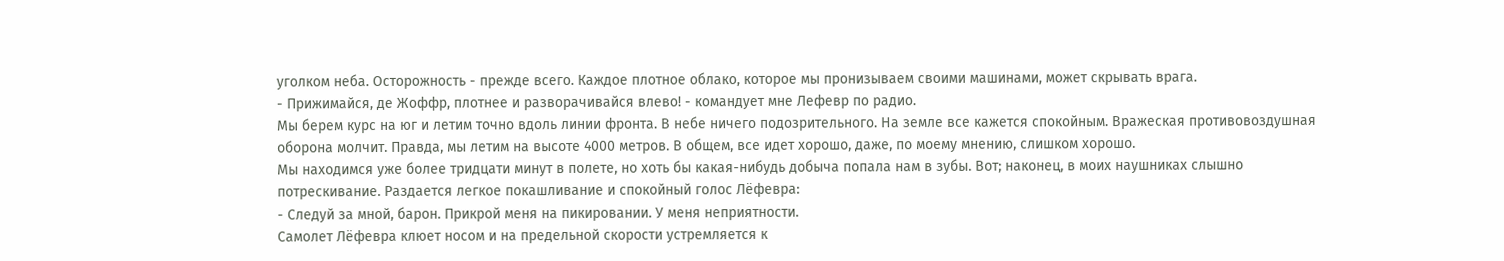уголком неба. Осторожность - прежде всего. Каждое плотное облако, которое мы пронизываем своими машинами, может скрывать врага.
- Прижимайся, де Жоффр, плотнее и разворачивайся влево! - командует мне Лефевр по радио.
Мы берем курс на юг и летим точно вдоль линии фронта. В небе ничего подозрительного. На земле все кажется спокойным. Вражеская противовоздушная оборона молчит. Правда, мы летим на высоте 4000 метров. В общем, все идет хорошо, даже, по моему мнению, слишком хорошо.
Мы находимся уже более тридцати минут в полете, но хоть бы какая-нибудь добыча попала нам в зубы. Вот; наконец, в моих наушниках слышно потрескивание. Раздается легкое покашливание и спокойный голос Лёфевра:
- Следуй за мной, барон. Прикрой меня на пикировании. У меня неприятности.
Самолет Лёфевра клюет носом и на предельной скорости устремляется к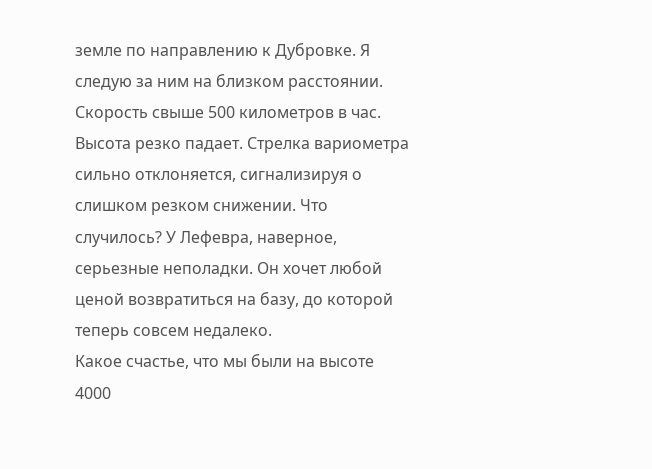земле по направлению к Дубровке. Я следую за ним на близком расстоянии. Скорость свыше 500 километров в час. Высота резко падает. Стрелка вариометра сильно отклоняется, сигнализируя о слишком резком снижении. Что случилось? У Лефевра, наверное, серьезные неполадки. Он хочет любой ценой возвратиться на базу, до которой теперь совсем недалеко.
Какое счастье, что мы были на высоте 4000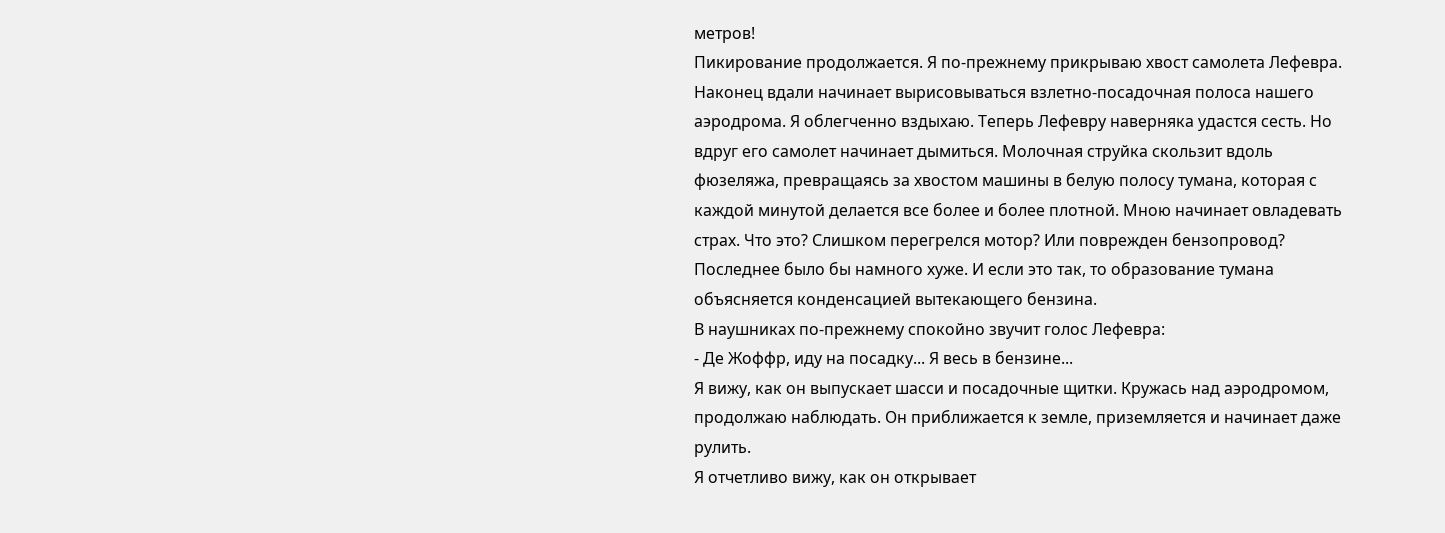метров!
Пикирование продолжается. Я по-прежнему прикрываю хвост самолета Лефевра. Наконец вдали начинает вырисовываться взлетно-посадочная полоса нашего аэродрома. Я облегченно вздыхаю. Теперь Лефевру наверняка удастся сесть. Но вдруг его самолет начинает дымиться. Молочная струйка скользит вдоль фюзеляжа, превращаясь за хвостом машины в белую полосу тумана, которая с каждой минутой делается все более и более плотной. Мною начинает овладевать страх. Что это? Слишком перегрелся мотор? Или поврежден бензопровод? Последнее было бы намного хуже. И если это так, то образование тумана объясняется конденсацией вытекающего бензина.
В наушниках по-прежнему спокойно звучит голос Лефевра:
- Де Жоффр, иду на посадку... Я весь в бензине...
Я вижу, как он выпускает шасси и посадочные щитки. Кружась над аэродромом, продолжаю наблюдать. Он приближается к земле, приземляется и начинает даже рулить.
Я отчетливо вижу, как он открывает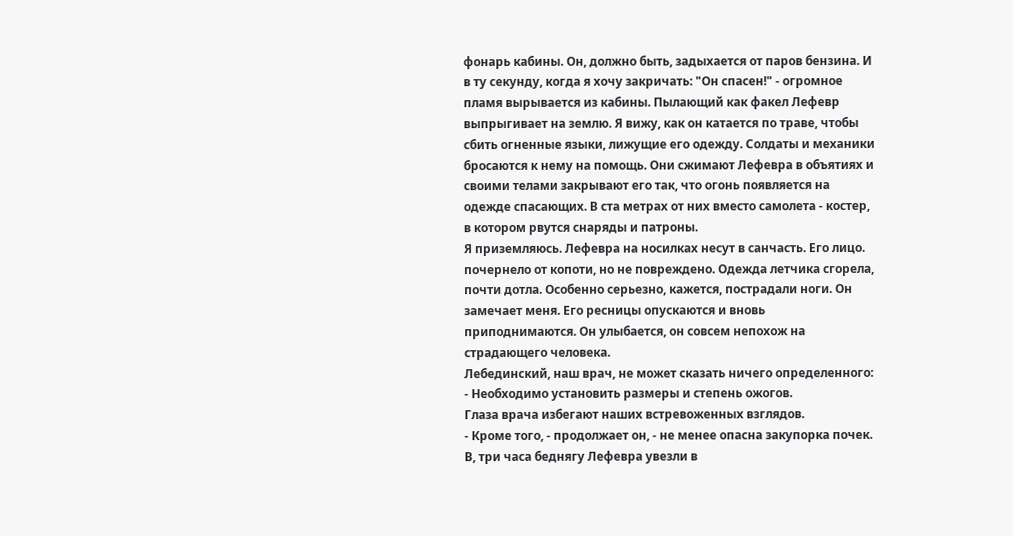фонарь кабины. Он, должно быть, задыхается от паров бензина. И в ту секунду, когда я хочу закричать: "Он спасен!" - огромное пламя вырывается из кабины. Пылающий как факел Лефевр выпрыгивает на землю. Я вижу, как он катается по траве, чтобы сбить огненные языки, лижущие его одежду. Солдаты и механики бросаются к нему на помощь. Они сжимают Лефевра в объятиях и своими телами закрывают его так, что огонь появляется на одежде спасающих. В ста метрах от них вместо самолета - костер, в котором рвутся снаряды и патроны.
Я приземляюсь. Лефевра на носилках несут в санчасть. Его лицо. почернело от копоти, но не повреждено. Одежда летчика сгорела, почти дотла. Особенно серьезно, кажется, пострадали ноги. Он замечает меня. Его ресницы опускаются и вновь приподнимаются. Он улыбается, он совсем непохож на страдающего человека.
Лебединский, наш врач, не может сказать ничего определенного:
- Необходимо установить размеры и степень ожогов.
Глаза врача избегают наших встревоженных взглядов.
- Кроме того, - продолжает он, - не менее опасна закупорка почек.
В, три часа беднягу Лефевра увезли в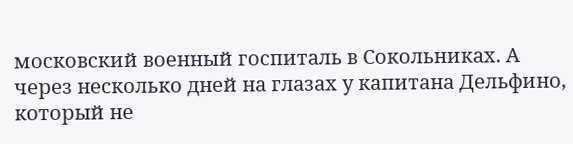московский военный госпиталь в Сокольниках. А через несколько дней на глазах у капитана Дельфино, который не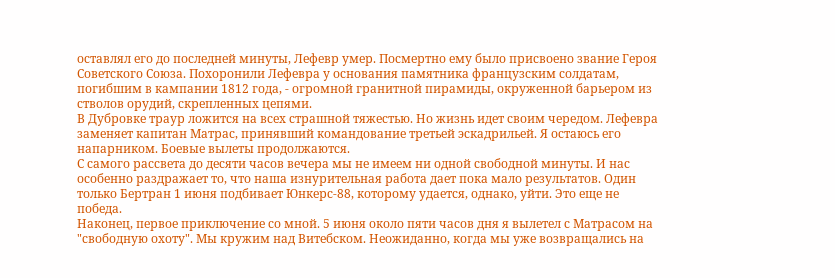оставлял его до последней минуты, Лефевр умер. Посмертно ему было присвоено звание Героя Советского Союза. Похоронили Лефевра у основания памятника французским солдатам, погибшим в кампании 1812 года, - огромной гранитной пирамиды, окруженной барьером из стволов орудий, скрепленных цепями.
В Дубровке траур ложится на всех страшной тяжестью. Но жизнь идет своим чередом. Лефевра заменяет капитан Матрас, принявший командование третьей эскадрильей. Я остаюсь его напарником. Боевые вылеты продолжаются.
С самого рассвета до десяти часов вечера мы не имеем ни одной свободной минуты. И нас особенно раздражает то, что наша изнурительная работа дает пока мало результатов. Один только Бертран 1 июня подбивает Юнкерс-88, которому удается, однако, уйти. Это еще не победа.
Наконец, первое приключение со мной. 5 июня около пяти часов дня я вылетел с Матрасом на "свободную охоту". Мы кружим над Витебском. Неожиданно, когда мы уже возвращались на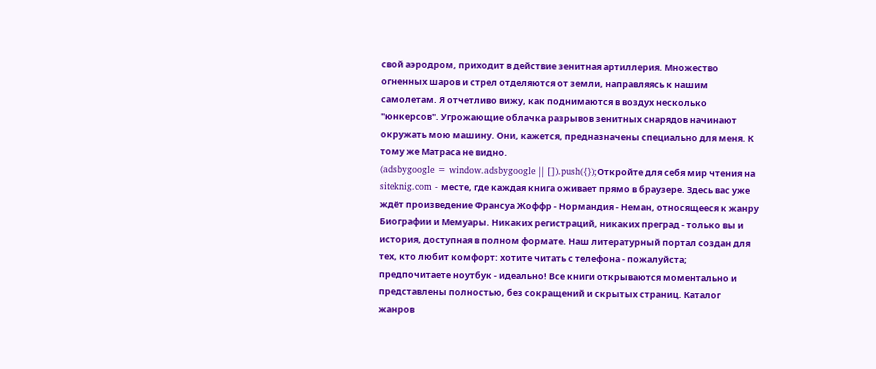свой аэродром, приходит в действие зенитная артиллерия. Множество огненных шаров и стрел отделяются от земли, направляясь к нашим самолетам. Я отчетливо вижу, как поднимаются в воздух несколько "юнкерсов". Угрожающие облачка разрывов зенитных снарядов начинают окружать мою машину. Они, кажется, предназначены специально для меня. К тому же Матраса не видно.
(adsbygoogle = window.adsbygoogle || []).push({});Откройте для себя мир чтения на siteknig.com - месте, где каждая книга оживает прямо в браузере. Здесь вас уже ждёт произведение Франсуа Жоффр - Нормандия - Неман, относящееся к жанру Биографии и Мемуары. Никаких регистраций, никаких преград - только вы и история, доступная в полном формате. Наш литературный портал создан для тех, кто любит комфорт: хотите читать с телефона - пожалуйста; предпочитаете ноутбук - идеально! Все книги открываются моментально и представлены полностью, без сокращений и скрытых страниц. Каталог жанров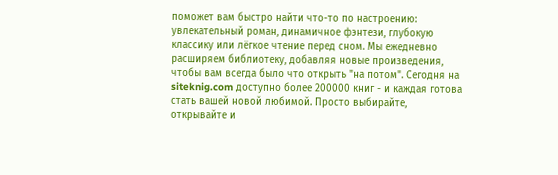поможет вам быстро найти что-то по настроению: увлекательный роман, динамичное фэнтези, глубокую классику или лёгкое чтение перед сном. Мы ежедневно расширяем библиотеку, добавляя новые произведения, чтобы вам всегда было что открыть "на потом". Сегодня на siteknig.com доступно более 200000 книг - и каждая готова стать вашей новой любимой. Просто выбирайте, открывайте и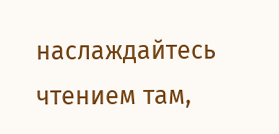наслаждайтесь чтением там,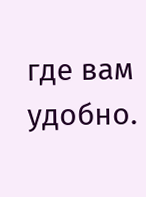где вам удобно.